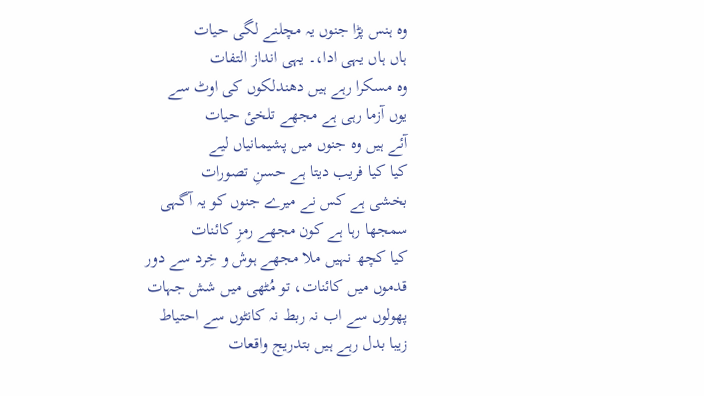وہ ہنس پڑا جنوں یہ مچلنے لگی حیات
ہاں ہاں یہی ادا،۔ یہی انداز التفات
وہ مسکرا رہے ہیں دھندلکوں کی اوٹ سے
یوں آزما رہی ہے مجھے تلخیٔ حیات
آئے ہیں وہ جنوں میں پشیمانیاں لیے
کیا کیا فریب دیتا ہے حسنِ تصورات
بخشی ہے کس نے میرے جنوں کو یہ آگہی
سمجھا رہا ہے کون مجھے رمزِ کائنات
کیا کچھ نہیں ملا مجھے ہوش و خِرد سے دور
قدموں میں کائنات، تو مُٹھی میں شش جہات
پھولوں سے اب نہ ربط نہ کانٹوں سے احتیاط
زیبا بدل رہے ہیں بتدریج واقعات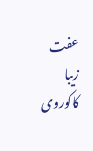عفت زیبا کاکوروی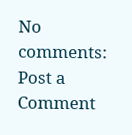No comments:
Post a Comment